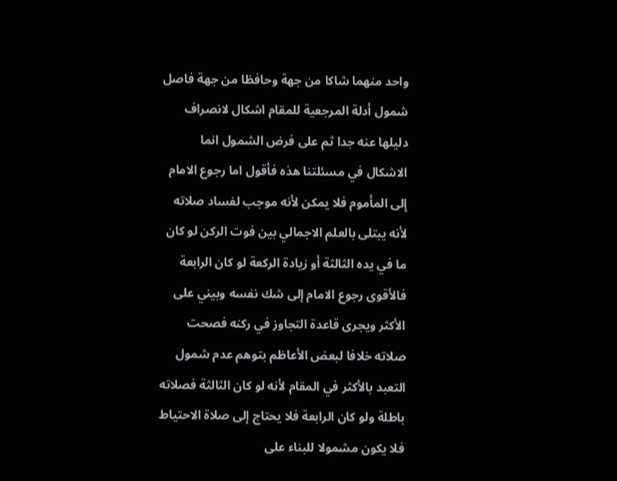واحد منهما شاكا من جهة وحافظا من جهة فاصل شمول أدلة المرجعية للمقام اشكال لانصراف دليلها عنه جدا ثم على فرض الشمول انما الاشكال في مسئلتنا هذه فأقول اما رجوع الامام إلى المأموم فلا يمكن لأنه موجب لفساد صلاته لأنه يبتلى بالعلم الاجمالي بين فوت الركن لو كان ما في يده الثالثة أو زيادة الركعة لو كان الرابعة فالأقوى رجوع الامام إلى شك نفسه وبيني على الأكثر ويجرى قاعدة التجاوز في ركنه فصحت صلاته خلافا لبعض الأعاظم بتوهم عدم شمول التعبد بالأكثر في المقام لأنه لو كان الثالثة فصلاته باطلة ولو كان الرابعة فلا يحتاج إلى صلاة الاحتياط فلا يكون مشمولا للبناء على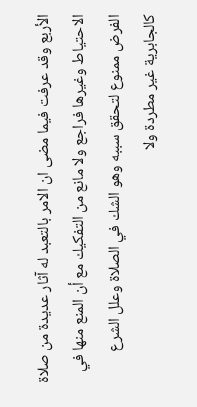الأربع وقد عرفت فيما مضى ان الامر بالتعبد له آثار عديدة من صلاة الاحتياط وغيرها فراجع ولا مانع من التفكيك مع أن المنع منها في الفرض ممنوع لتحقق سببه وهو الشك في الصلاة وعلل الشرع كالجابرية غير مطردة ولا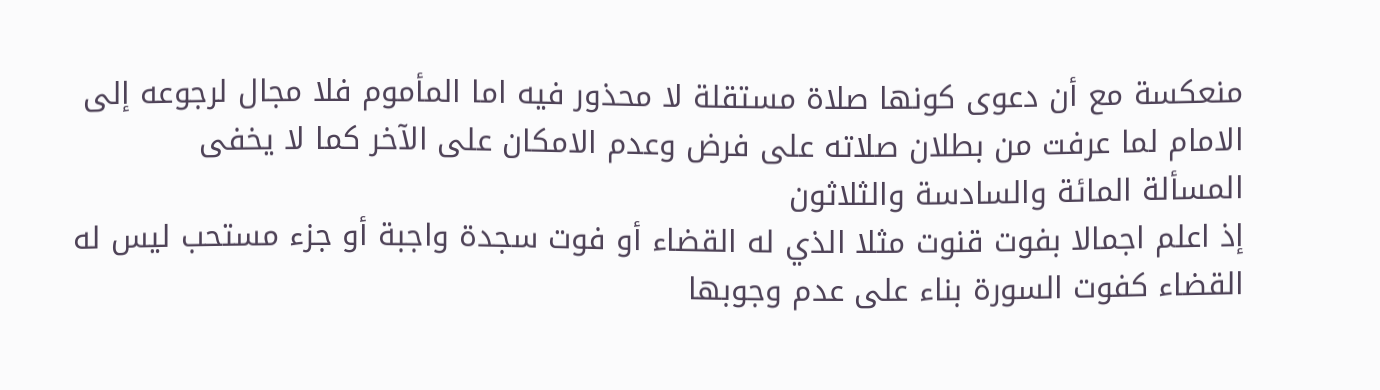منعكسة مع أن دعوى كونها صلاة مستقلة لا محذور فيه اما المأموم فلا مجال لرجوعه إلى الامام لما عرفت من بطلان صلاته على فرض وعدم الامكان على الآخر كما لا يخفى
المسألة المائة والسادسة والثلاثون
إذ اعلم اجمالا بفوت قنوت مثلا الذي له القضاء أو فوت سجدة واجبة أو جزء مستحب ليس له القضاء كفوت السورة بناء على عدم وجوبها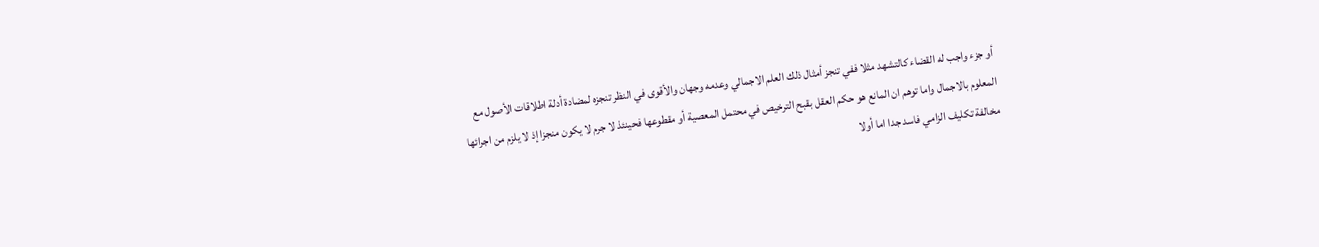أو جزء واجب له القضاء كالتشهد مثلا ففي تنجز أمثال ذلك العلم الاجمالي وعدمه وجهان والأقوى في النظر تنجزه لمضادة أدلة اطلاقات الأصول مع المعلوم بالاجمال واما توهم ان المانع هو حكم العقل بقبح الترخيص في محتمل المعصية أو مقطوعها فحينئذ لا جرم لا يكون منجزا إذ لا يلزم من اجرائها مخالفة تكليف الزامي فاسد جدا اما أولا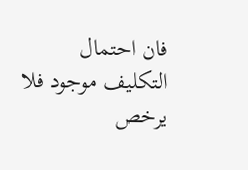فان احتمال التكليف موجود فلا يرخص